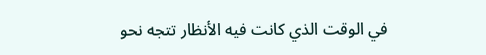في الوقت الذي كانت فيه الأنظار تتجه نحو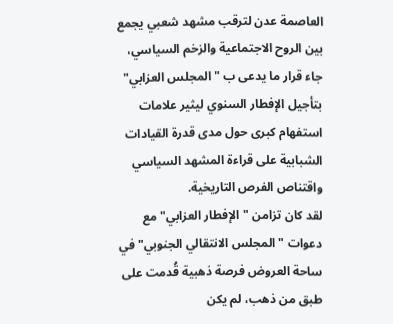العاصمة عدن لترقب مشهد شعبي يجمع بين الروح الاجتماعية والزخم السياسي، جاء قرار ما يدعى ب "المجلس العزابي" بتأجيل الإفطار السنوي ليثير علامات استفهام كبرى حول مدى قدرة القيادات الشبابية على قراءة المشهد السياسي واقتناص الفرص التاريخية.
لقد كان تزامن "الإفطار العزابي" مع دعوات "المجلس الانتقالي الجنوبي" في ساحة العروض فرصة ذهبية قُدمت على طبق من ذهب، لم يكن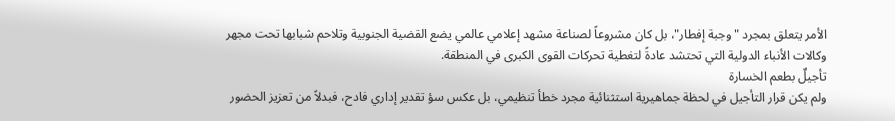الأمر يتعلق بمجرد "وجبة إفطار"، بل كان مشروعاً لصناعة مشهد إعلامي عالمي يضع القضية الجنوبية وتلاحم شبابها تحت مجهر وكالات الأنباء الدولية التي تحتشد عادةً لتغطية تحركات القوى الكبرى في المنطقة.
تأجيلٌ بطعم الخسارة
ولم يكن قرار التأجيل في لحظة جماهيرية استثنائية مجرد خطأ تنظيمي، بل عكس سؤ تقدير إداري فادح، فبدلاً من تعزيز الحضور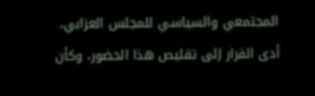المجتمعي والسياسي للمجلس العزابي، أدى القرار إلى تقليص هذا الحضور، وكأن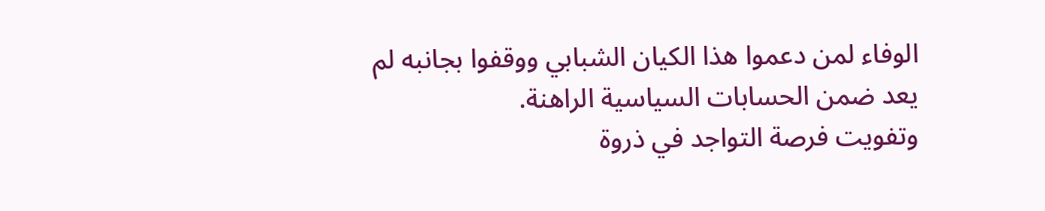الوفاء لمن دعموا هذا الكيان الشبابي ووقفوا بجانبه لم يعد ضمن الحسابات السياسية الراهنة.
وتفويت فرصة التواجد في ذروة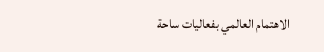الاهتمام العالمي بفعاليات ساحة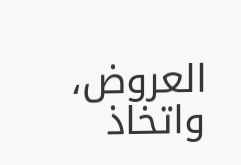العروض، واتخاذ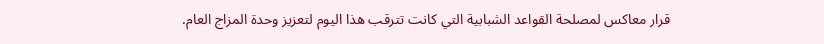قرار معاكس لمصلحة القواعد الشبابية التي كانت تترقب هذا اليوم لتعزيز وحدة المزاج العام.